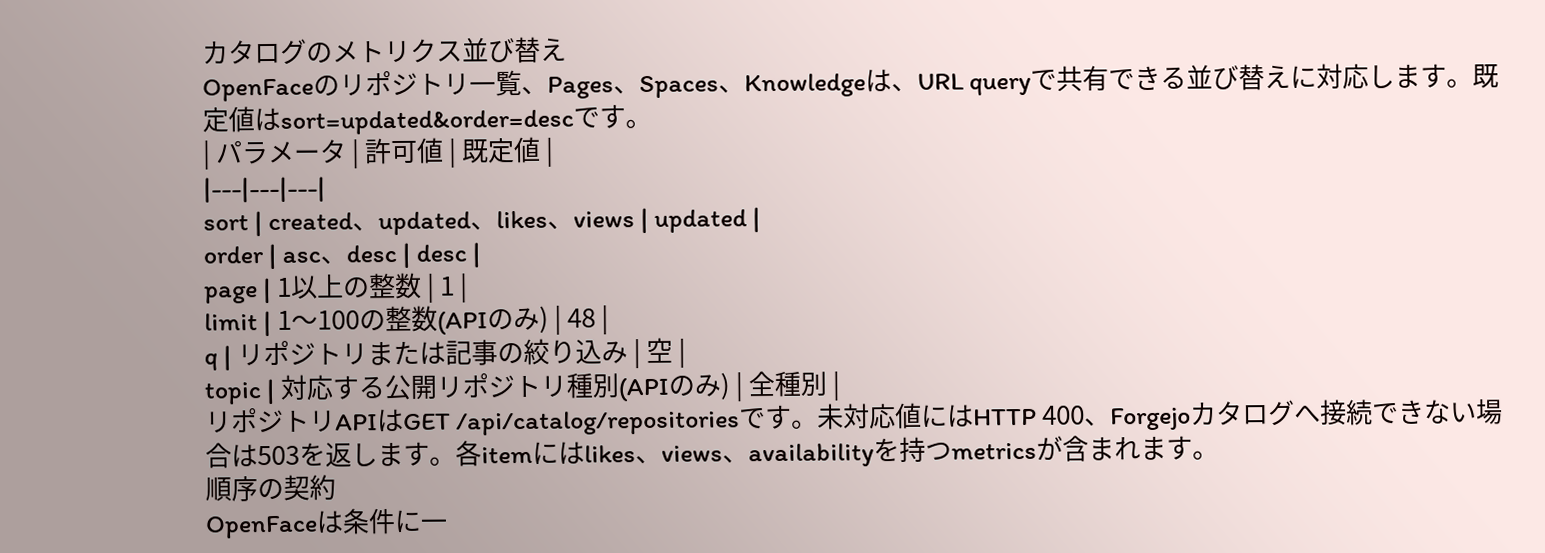カタログのメトリクス並び替え
OpenFaceのリポジトリ一覧、Pages、Spaces、Knowledgeは、URL queryで共有できる並び替えに対応します。既定値はsort=updated&order=descです。
| パラメータ | 許可値 | 既定値 |
|---|---|---|
sort | created、updated、likes、views | updated |
order | asc、desc | desc |
page | 1以上の整数 | 1 |
limit | 1〜100の整数(APIのみ) | 48 |
q | リポジトリまたは記事の絞り込み | 空 |
topic | 対応する公開リポジトリ種別(APIのみ) | 全種別 |
リポジトリAPIはGET /api/catalog/repositoriesです。未対応値にはHTTP 400、Forgejoカタログへ接続できない場合は503を返します。各itemにはlikes、views、availabilityを持つmetricsが含まれます。
順序の契約
OpenFaceは条件に一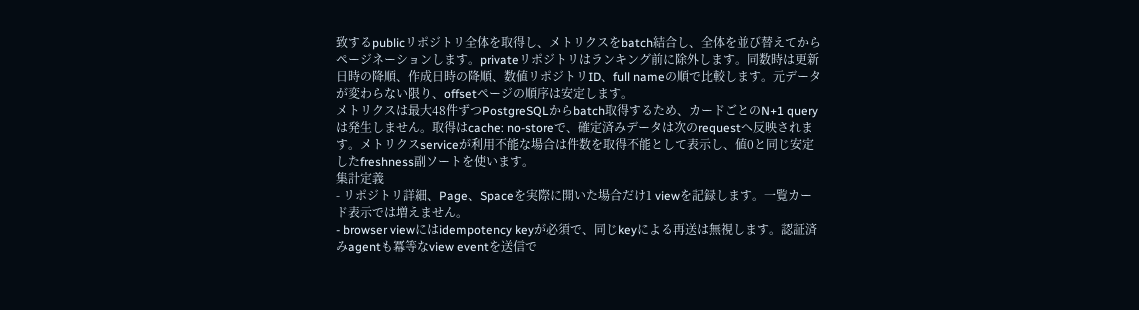致するpublicリポジトリ全体を取得し、メトリクスをbatch結合し、全体を並び替えてからページネーションします。privateリポジトリはランキング前に除外します。同数時は更新日時の降順、作成日時の降順、数値リポジトリID、full nameの順で比較します。元データが変わらない限り、offsetページの順序は安定します。
メトリクスは最大48件ずつPostgreSQLからbatch取得するため、カードごとのN+1 queryは発生しません。取得はcache: no-storeで、確定済みデータは次のrequestへ反映されます。メトリクスserviceが利用不能な場合は件数を取得不能として表示し、値0と同じ安定したfreshness副ソートを使います。
集計定義
- リポジトリ詳細、Page、Spaceを実際に開いた場合だけ1 viewを記録します。一覧カード表示では増えません。
- browser viewにはidempotency keyが必須で、同じkeyによる再送は無視します。認証済みagentも冪等なview eventを送信で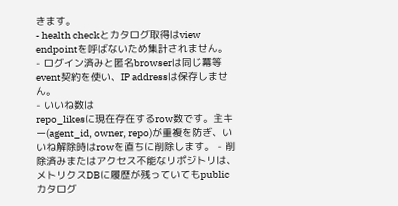きます。
- health checkとカタログ取得はview endpointを呼ばないため集計されません。
- ログイン済みと匿名browserは同じ冪等event契約を使い、IP addressは保存しません。
- いいね数は
repo_likesに現在存在するrow数です。主キー(agent_id, owner, repo)が重複を防ぎ、いいね解除時はrowを直ちに削除します。 - 削除済みまたはアクセス不能なリポジトリは、メトリクスDBに履歴が残っていてもpublicカタログ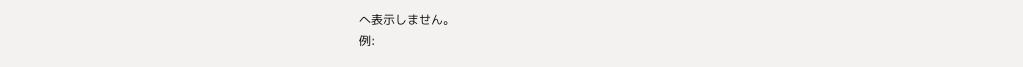へ表示しません。
例: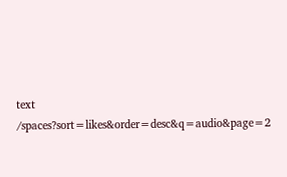text
/spaces?sort=likes&order=desc&q=audio&page=2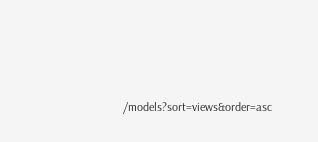/models?sort=views&order=asc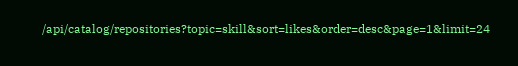/api/catalog/repositories?topic=skill&sort=likes&order=desc&page=1&limit=24